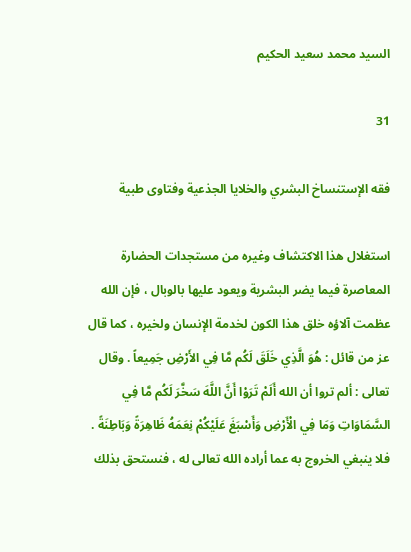السيد محمد سعيد الحكيم

31

فقه الإستنساخ البشري والخلايا الجذعية وفتاوى طبية

استغلال هذا الاكتشاف وغيره من مستجدات الحضارة المعاصرة فيما يضر البشرية ويعود عليها بالوبال ، فإن الله عظمت آلاؤه خلق هذا الكون لخدمة الإنسان ولخيره ، كما قال عز من قائل : هُوَ الَّذِي خَلَقَ لَكُم مَّا فِي الأَرْضِ جَمِيعاً . وقال تعالى : ألم تروا أن الله أَلَمْ تَرَوْا أَنَّ اللَّهَ سَخَّرَ لَكُم مَّا فِي السَّمَاوَاتِ وَمَا فِي الْأَرْضِ وَأَسْبَغَ عَلَيْكُمْ نِعَمَهُ ظَاهِرَةً وَبَاطِنَةً . فلا ينبغي الخروج به عما أراده الله تعالى له ، فنستحق بذلك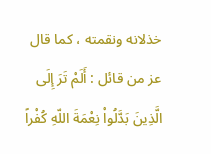خذلانه ونقمته ، كما قال عز من قائل : أَلَمْ تَرَ إِلَى الَّذِينَ بَدَّلُواْ نِعْمَةَ اللّهِ كُفْراً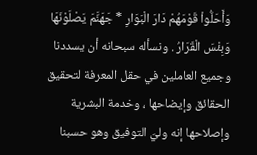وَأَحَلُّواْ قَوْمَهُمْ دَارَ الْبَوَارِ * جَهَنَّمَ يَصْلَوْنَهَا وَبِئْسَ الْقَرَارُ . ونسأله سبحانه أن يسددنا وجميع العاملين في حقل المعرفة لتحقيق الحقائق وإيضاحها ، وخدمة البشرية وإصلاحها إنه وليّ التوفيق وهو حسبنا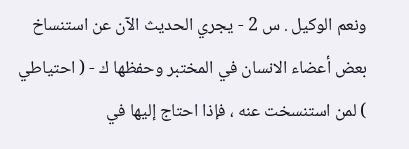ونعم الوكيل . س 2 - يجري الحديث الآن عن استنساخ بعض أعضاء الانسان في المختبر وحفظها ك - ( احتياطي ) لمن استنسخت عنه ، فإذا احتاج إليها في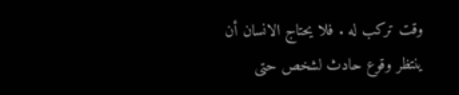وقت تركب له . فلا يحتاج الانسان أن ينتظر وقوع حادث لشخص حتى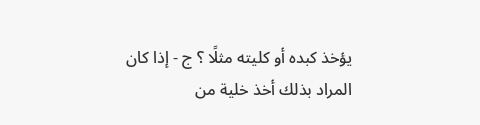يؤخذ كبده أو كليته مثلًا ؟ ج - إذا كان المراد بذلك أخذ خلية من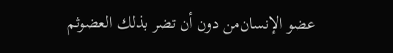عضو الإنسان‌من دون أن تضر بذلك العضوثم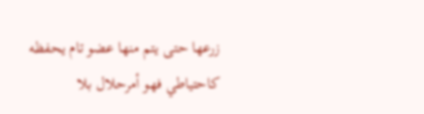زرعها حتى يتم منها عضو تام يحفظه كاحتياطي فهو أمرحلال بلا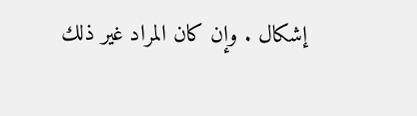إشكال . وإن كان المراد غير ذلك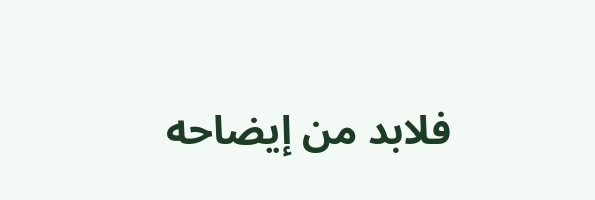فلابد من إيضاحه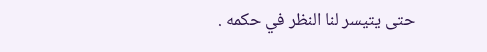حتى يتيسر لنا النظر في حكمه .